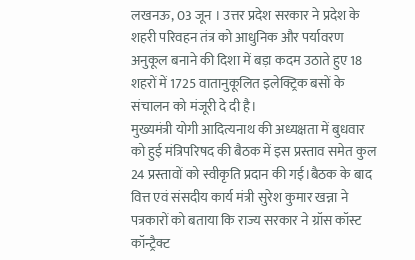लखनऊ, 03 जून । उत्तर प्रदेश सरकार ने प्रदेश के शहरी परिवहन तंत्र को आधुनिक और पर्यावरण अनुकूल बनाने की दिशा में बड़ा कदम उठाते हुए 18 शहरों में 1725 वातानुकूलित इलेक्ट्रिक बसों के संचालन को मंजूरी दे दी है।
मुख्यमंत्री योगी आदित्यनाथ की अध्यक्षता में बुधवार को हुई मंत्रिपरिषद की बैठक में इस प्रस्ताव समेत कुल 24 प्रस्तावों को स्वीकृति प्रदान की गई।बैठक के बाद वित्त एवं संसदीय कार्य मंत्री सुरेश कुमार खन्ना ने पत्रकारों को बताया कि राज्य सरकार ने ग्रॉस कॉस्ट कॉन्ट्रैक्ट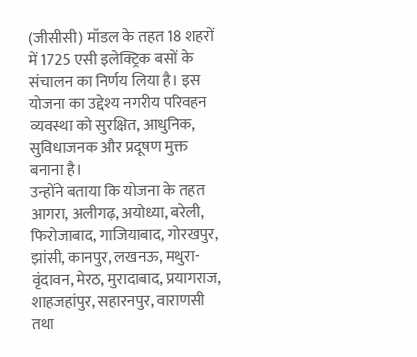(जीसीसी) मॉडल के तहत 18 शहरों में 1725 एसी इलेक्ट्रिक बसों के संचालन का निर्णय लिया है। इस योजना का उद्देश्य नगरीय परिवहन व्यवस्था को सुरक्षित, आधुनिक, सुविधाजनक और प्रदूषण मुक्त बनाना है।
उन्होंने बताया कि योजना के तहत आगरा, अलीगढ़, अयोध्या, बरेली, फिरोजाबाद, गाजियाबाद, गोरखपुर, झांसी, कानपुर, लखनऊ, मथुरा-वृंदावन, मेरठ, मुरादाबाद, प्रयागराज, शाहजहांपुर, सहारनपुर, वाराणसी तथा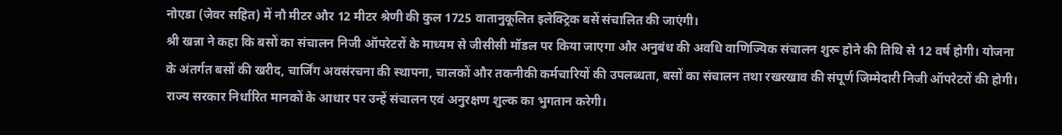नोएडा (जेवर सहित) में नौ मीटर और 12 मीटर श्रेणी की कुल 1725 वातानुकूलित इलेक्ट्रिक बसें संचालित की जाएंगी।
श्री खन्ना ने कहा कि बसों का संचालन निजी ऑपरेटरों के माध्यम से जीसीसी मॉडल पर किया जाएगा और अनुबंध की अवधि वाणिज्यिक संचालन शुरू होने की तिथि से 12 वर्ष होगी। योजना के अंतर्गत बसों की खरीद, चार्जिंग अवसंरचना की स्थापना, चालकों और तकनीकी कर्मचारियों की उपलब्धता, बसों का संचालन तथा रखरखाव की संपूर्ण जिम्मेदारी निजी ऑपरेटरों की होगी। राज्य सरकार निर्धारित मानकों के आधार पर उन्हें संचालन एवं अनुरक्षण शुल्क का भुगतान करेगी।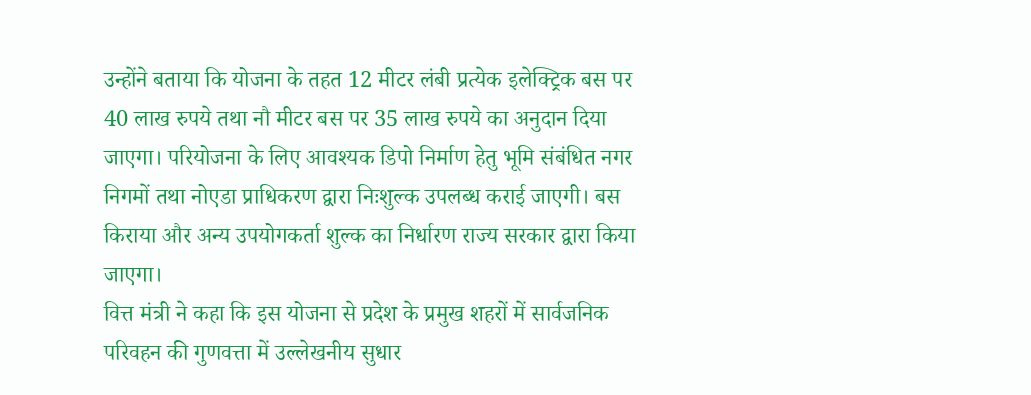उन्होंने बताया कि योजना के तहत 12 मीटर लंबी प्रत्येक इलेक्ट्रिक बस पर 40 लाख रुपये तथा नौ मीटर बस पर 35 लाख रुपये का अनुदान दिया जाएगा। परियोजना के लिए आवश्यक डिपो निर्माण हेतु भूमि संबंधित नगर निगमों तथा नोएडा प्राधिकरण द्वारा निःशुल्क उपलब्ध कराई जाएगी। बस किराया और अन्य उपयोगकर्ता शुल्क का निर्धारण राज्य सरकार द्वारा किया जाएगा।
वित्त मंत्री ने कहा कि इस योजना से प्रदेश के प्रमुख शहरों में सार्वजनिक परिवहन की गुणवत्ता में उल्लेखनीय सुधार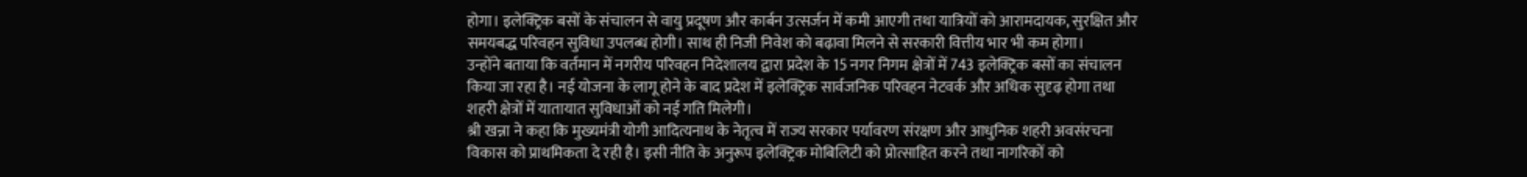होगा। इलेक्ट्रिक बसों के संचालन से वायु प्रदूषण और कार्बन उत्सर्जन में कमी आएगी तथा यात्रियों को आरामदायक, सुरक्षित और समयबद्ध परिवहन सुविधा उपलब्ध होगी। साथ ही निजी निवेश को बढ़ावा मिलने से सरकारी वित्तीय भार भी कम होगा।
उन्होंने बताया कि वर्तमान में नगरीय परिवहन निदेशालय द्वारा प्रदेश के 15 नगर निगम क्षेत्रों में 743 इलेक्ट्रिक बसों का संचालन किया जा रहा है। नई योजना के लागू होने के बाद प्रदेश में इलेक्ट्रिक सार्वजनिक परिवहन नेटवर्क और अधिक सुदृढ़ होगा तथा शहरी क्षेत्रों में यातायात सुविधाओं को नई गति मिलेगी।
श्री खन्ना ने कहा कि मुख्यमंत्री योगी आदित्यनाथ के नेतृत्व में राज्य सरकार पर्यावरण संरक्षण और आधुनिक शहरी अवसंरचना विकास को प्राथमिकता दे रही है। इसी नीति के अनुरूप इलेक्ट्रिक मोबिलिटी को प्रोत्साहित करने तथा नागरिकों को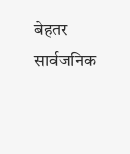बेहतर सार्वजनिक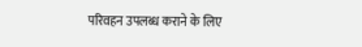परिवहन उपलब्ध कराने के लिए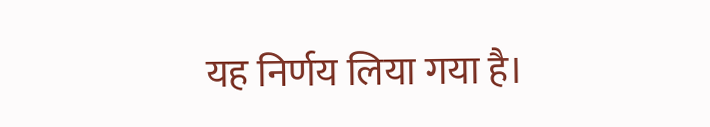यह निर्णय लिया गया है।